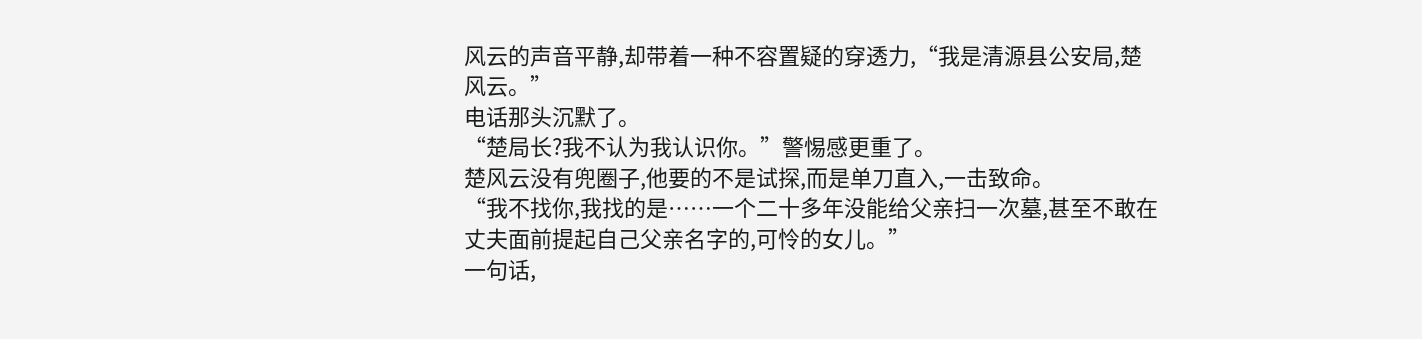风云的声音平静,却带着一种不容置疑的穿透力,“我是清源县公安局,楚风云。”
电话那头沉默了。
“楚局长?我不认为我认识你。”警惕感更重了。
楚风云没有兜圈子,他要的不是试探,而是单刀直入,一击致命。
“我不找你,我找的是……一个二十多年没能给父亲扫一次墓,甚至不敢在丈夫面前提起自己父亲名字的,可怜的女儿。”
一句话,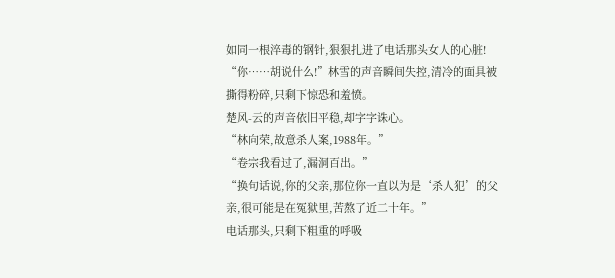如同一根淬毒的钢针,狠狠扎进了电话那头女人的心脏!
“你……胡说什么!”林雪的声音瞬间失控,清冷的面具被撕得粉碎,只剩下惊恐和羞愤。
楚风-云的声音依旧平稳,却字字诛心。
“林向荣,故意杀人案,1988年。”
“卷宗我看过了,漏洞百出。”
“换句话说,你的父亲,那位你一直以为是‘杀人犯’的父亲,很可能是在冤狱里,苦熬了近二十年。”
电话那头,只剩下粗重的呼吸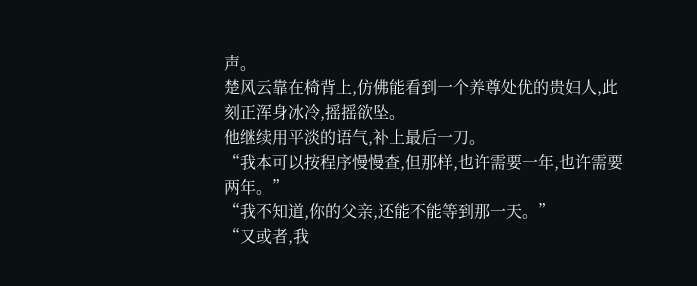声。
楚风云靠在椅背上,仿佛能看到一个养尊处优的贵妇人,此刻正浑身冰冷,摇摇欲坠。
他继续用平淡的语气,补上最后一刀。
“我本可以按程序慢慢查,但那样,也许需要一年,也许需要两年。”
“我不知道,你的父亲,还能不能等到那一天。”
“又或者,我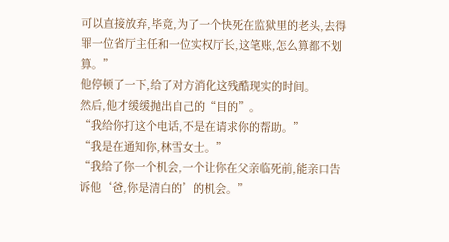可以直接放弃,毕竟,为了一个快死在监狱里的老头,去得罪一位省厅主任和一位实权厅长,这笔账,怎么算都不划算。”
他停顿了一下,给了对方消化这残酷现实的时间。
然后,他才缓缓抛出自己的“目的”。
“我给你打这个电话,不是在请求你的帮助。”
“我是在通知你,林雪女士。”
“我给了你一个机会,一个让你在父亲临死前,能亲口告诉他‘爸,你是清白的’的机会。”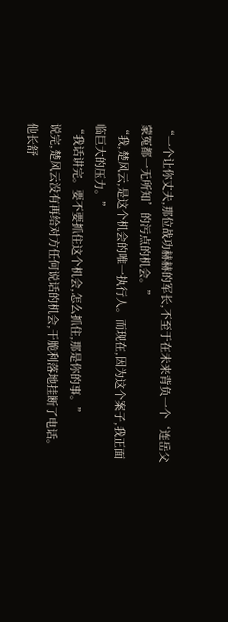“一个让你丈夫,那位战功赫赫的军长,不至于在未来背负一个‘连岳父蒙冤都一无所知’的污点的机会。”
“我,楚风云,是这个机会的唯一执行人。而现在,因为这个案子,我正面临巨大的压力。”
“我话讲完。要不要抓住这个机会,怎么抓住,那是你的事。”
说完,楚风云没有再给对方任何说话的机会,干脆利落地挂断了电话。
他长舒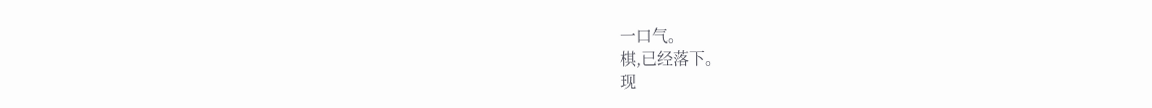一口气。
棋,已经落下。
现